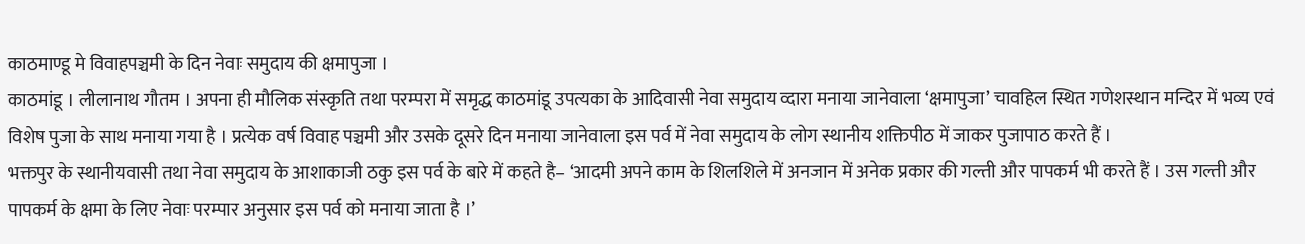काठमाण्डू मे विवाहपञ्चमी के दिन नेवाः समुदाय की क्षमापुजा ।
काठमांडू । लीलानाथ गौतम । अपना ही मौलिक संस्कृति तथा परम्परा में समृद्ध काठमांडू उपत्यका के आदिवासी नेवा समुदाय व्दारा मनाया जानेवाला ‘क्षमापुजा’ चावहिल स्थित गणेशस्थान मन्दिर में भव्य एवं विशेष पुजा के साथ मनाया गया है । प्रत्येक वर्ष विवाह पञ्चमी और उसके दूसरे दिन मनाया जानेवाला इस पर्व में नेवा समुदाय के लोग स्थानीय शक्तिपीठ में जाकर पुजापाठ करते हैं ।
भक्तपुर के स्थानीयवासी तथा नेवा समुदाय के आशाकाजी ठकु इस पर्व के बारे में कहते है– ‘आदमी अपने काम के शिलशिले में अनजान में अनेक प्रकार की गल्ती और पापकर्म भी करते हैं । उस गल्ती और पापकर्म के क्षमा के लिए नेवाः परम्पार अनुसार इस पर्व को मनाया जाता है ।’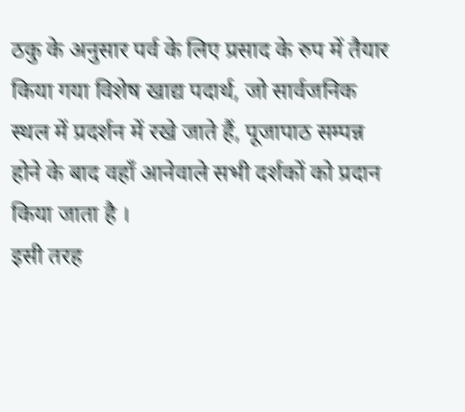ठकु के अनुसार पर्व के लिए प्रसाद के रुप में तैयार किया गया विशेष खाद्य पदार्थ, जो सार्वजनिक स्थल में प्रदर्शन में रखे जाते हैं, पूजापाठ सम्पन्न होने के बाद वहाँ आनेवाले सभी दर्शकों को प्रदान किया जाता है ।
इसी तरह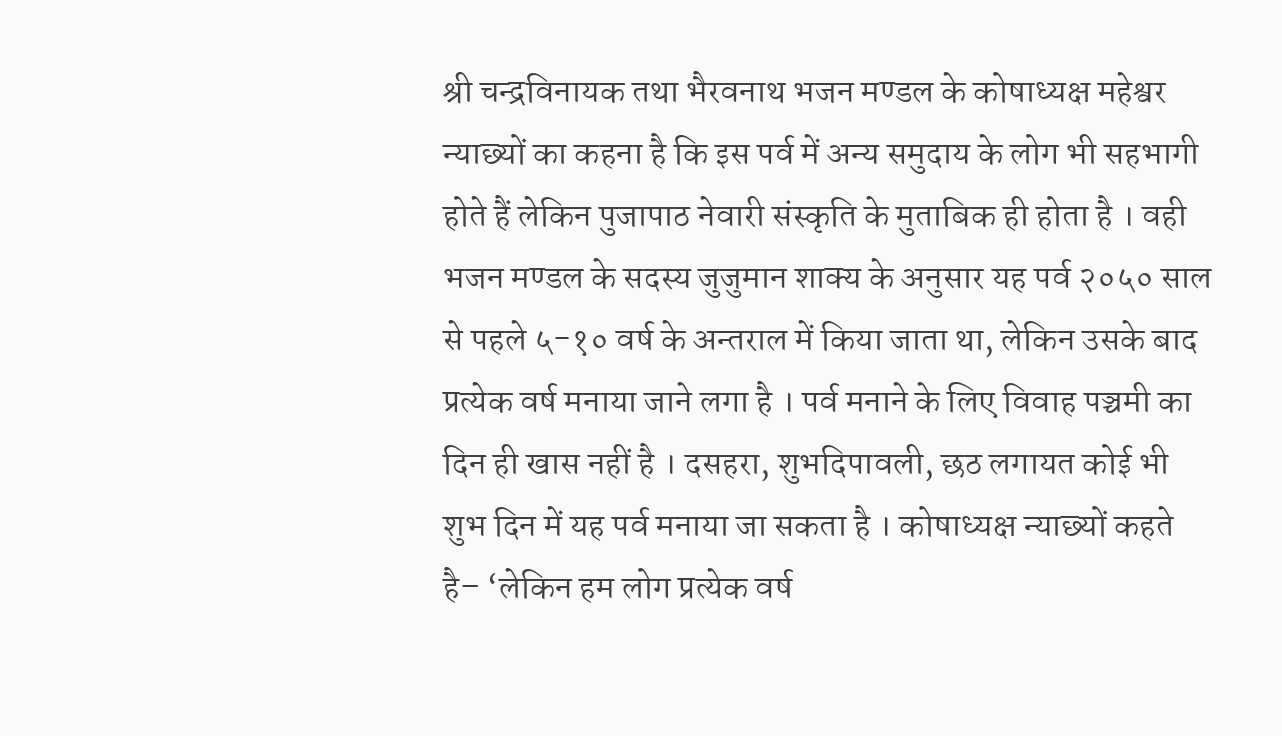श्री चन्द्रविनायक तथा भैरवनाथ भजन मण्डल के कोषाध्यक्ष महेश्वर न्याछ्यों का कहना है कि इस पर्व में अन्य समुदाय के लोग भी सहभागी होते हैं लेकिन पुजापाठ नेवारी संस्कृति के मुताबिक ही होता है । वही भजन मण्डल के सदस्य जुजुमान शाक्य के अनुसार यह पर्व २०५० साल से पहले ५-१० वर्ष के अन्तराल में किया जाता था, लेकिन उसके बाद प्रत्येक वर्ष मनाया जाने लगा है । पर्व मनाने के लिए विवाह पञ्चमी का दिन ही खास नहीं है । दसहरा, शुभदिपावली, छठ लगायत कोई भी शुभ दिन में यह पर्व मनाया जा सकता है । कोषाध्यक्ष न्याछ्यों कहते है– ‘लेकिन हम लोग प्रत्येक वर्ष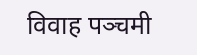विवाह पञ्चमी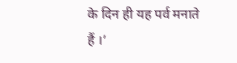के दिन ही यह पर्व मनाते हैं ।’